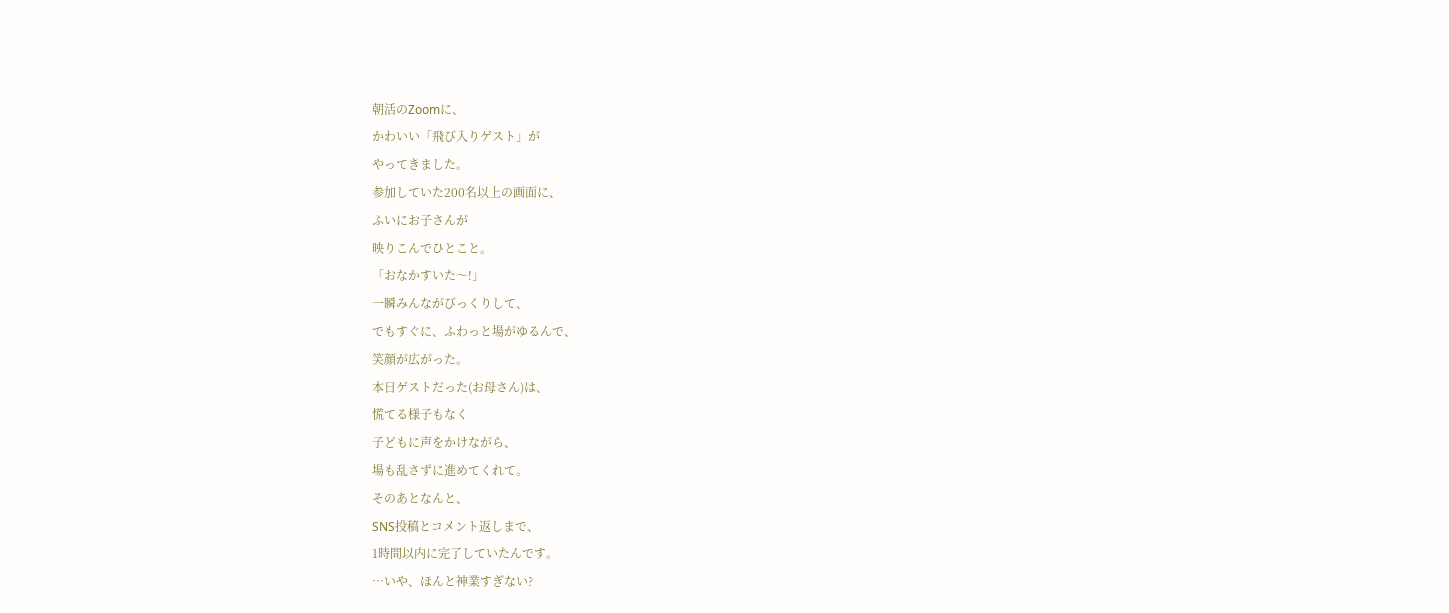朝活のZoomに、
かわいい「飛び入りゲスト」が
やってきました。
参加していた200名以上の画面に、
ふいにお子さんが
映りこんでひとこと。
「おなかすいた〜!」
一瞬みんながびっくりして、
でもすぐに、ふわっと場がゆるんで、
笑顔が広がった。
本日ゲストだった(お母さん)は、
慌てる様子もなく
子どもに声をかけながら、
場も乱さずに進めてくれて。
そのあとなんと、
SNS投稿とコメント返しまで、
1時間以内に完了していたんです。
…いや、ほんと神業すぎない?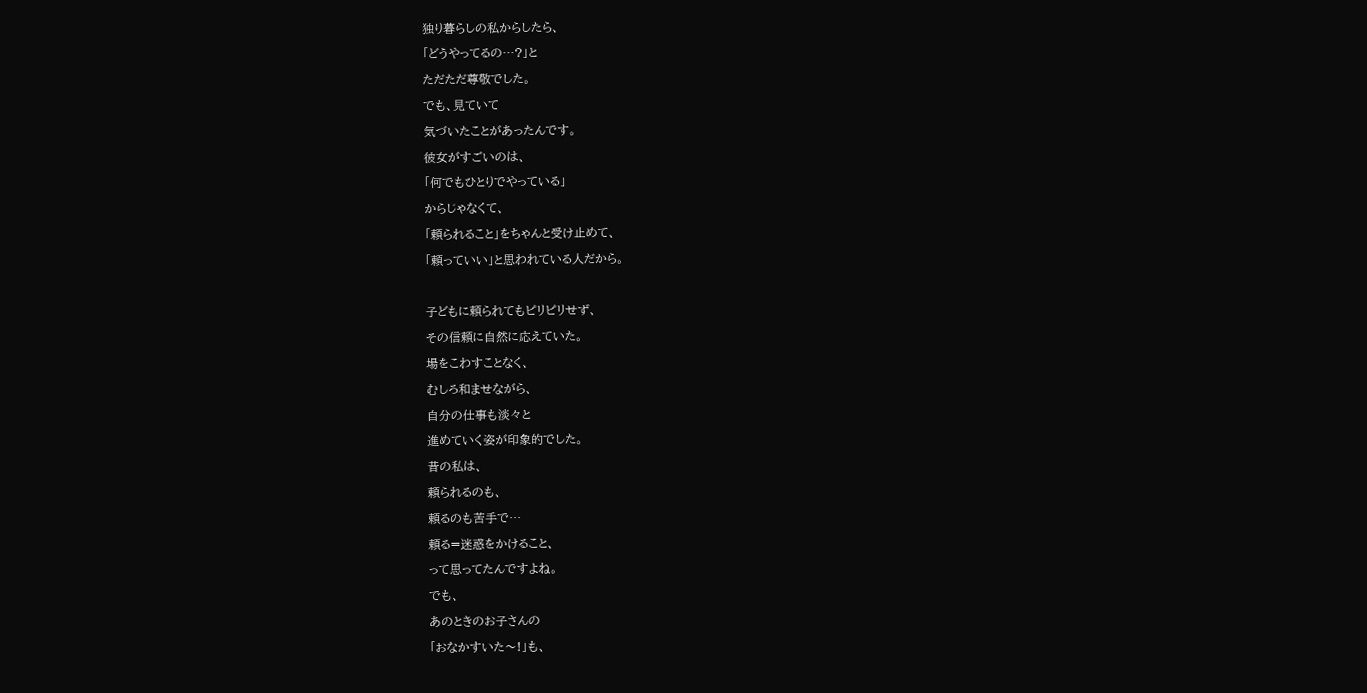独り暮らしの私からしたら、
「どうやってるの…?」と
ただただ尊敬でした。
でも、見ていて
気づいたことがあったんです。
彼女がすごいのは、
「何でもひとりでやっている」
からじゃなくて、
「頼られること」をちゃんと受け止めて、
「頼っていい」と思われている人だから。

子どもに頼られてもピリピリせず、
その信頼に自然に応えていた。
場をこわすことなく、
むしろ和ませながら、
自分の仕事も淡々と
進めていく姿が印象的でした。
昔の私は、
頼られるのも、
頼るのも苦手で…
頼る=迷惑をかけること、
って思ってたんですよね。
でも、
あのときのお子さんの
「おなかすいた〜!」も、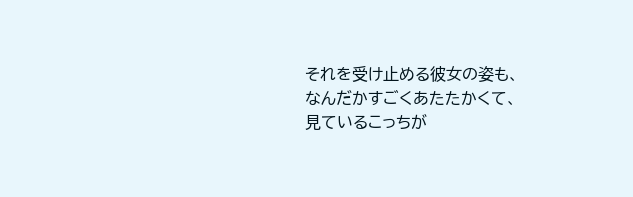それを受け止める彼女の姿も、
なんだかすごくあたたかくて、
見ているこっちが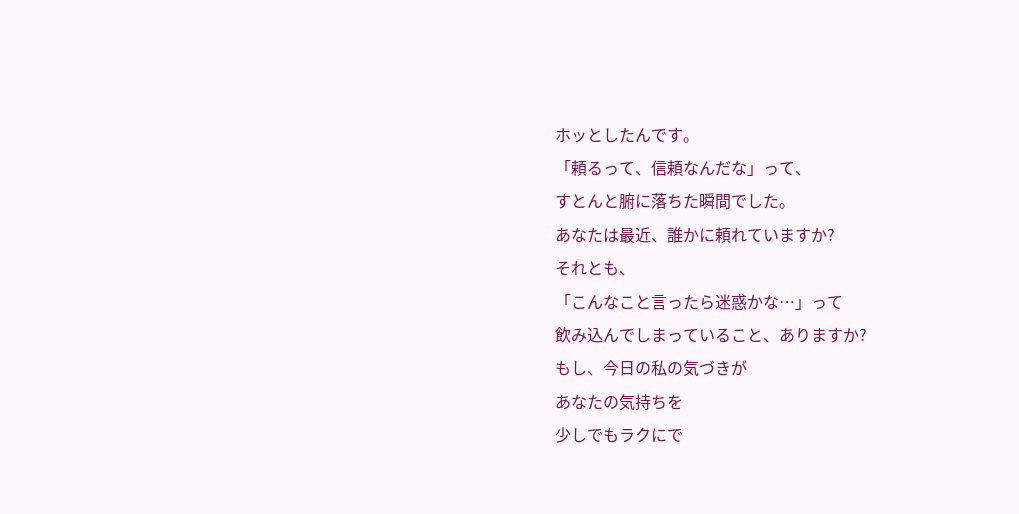ホッとしたんです。
「頼るって、信頼なんだな」って、
すとんと腑に落ちた瞬間でした。
あなたは最近、誰かに頼れていますか?
それとも、
「こんなこと言ったら迷惑かな…」って
飲み込んでしまっていること、ありますか?
もし、今日の私の気づきが
あなたの気持ちを
少しでもラクにで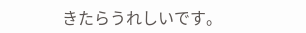きたらうれしいです。